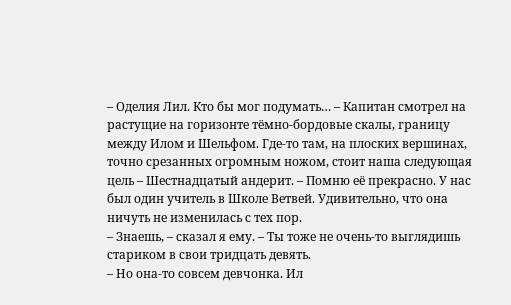– Оделия Лил. Кто бы мог подумать… – Капитан смотрел на растущие на горизонте тёмно-бордовые скалы, границу между Илом и Шельфом. Где-то там, на плоских вершинах, точно срезанных огромным ножом, стоит наша следующая цель – Шестнадцатый андерит. – Помню её прекрасно. У нас был один учитель в Школе Ветвей. Удивительно, что она ничуть не изменилась с тех пор.
– Знаешь, – сказал я ему. – Ты тоже не очень-то выглядишь стариком в свои тридцать девять.
– Но она-то совсем девчонка. Ил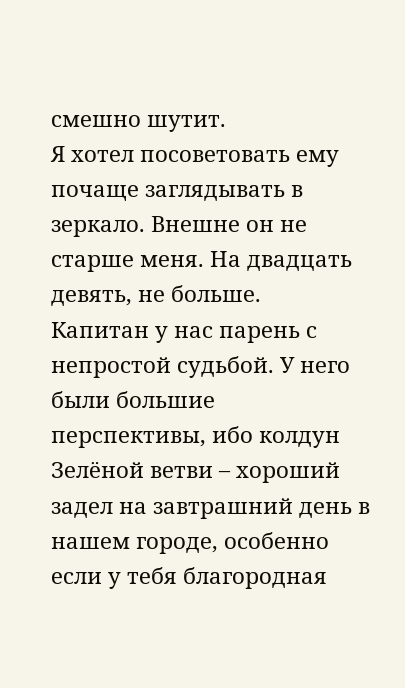смешно шутит.
Я хотел посоветовать ему почаще заглядывать в зеркало. Внешне он не старше меня. На двадцать девять, не больше.
Капитан у нас парень с непростой судьбой. У него были большие перспективы, ибо колдун Зелёной ветви – хороший задел на завтрашний день в нашем городе, особенно если у тебя благородная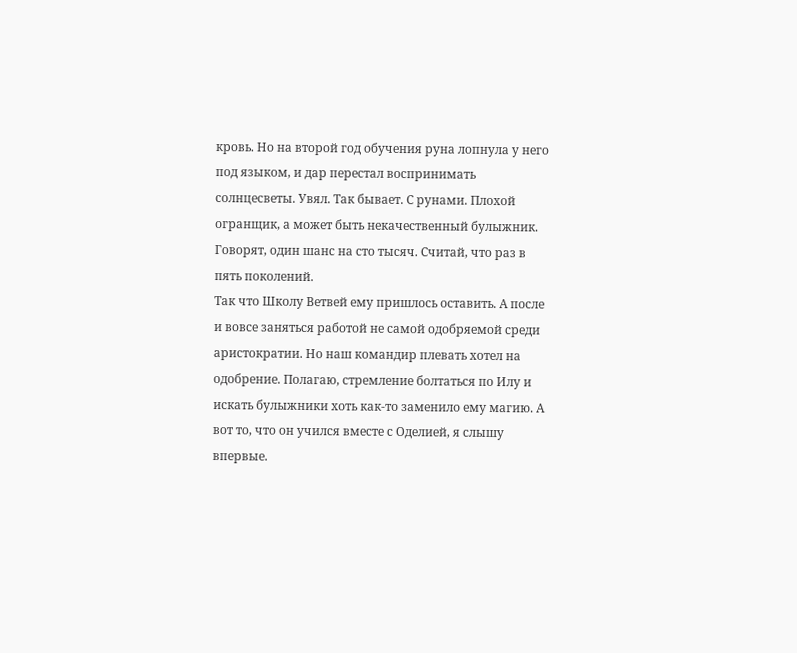кровь. Но на второй год обучения руна лопнула у него под языком, и дар перестал воспринимать солнцесветы. Увял. Так бывает. С рунами. Плохой огранщик, а может быть некачественный булыжник. Говорят, один шанс на сто тысяч. Считай, что раз в пять поколений.
Так что Школу Ветвей ему пришлось оставить. А после и вовсе заняться работой не самой одобряемой среди аристократии. Но наш командир плевать хотел на одобрение. Полагаю, стремление болтаться по Илу и искать булыжники хоть как-то заменило ему магию. А вот то, что он учился вместе с Оделией, я слышу впервые.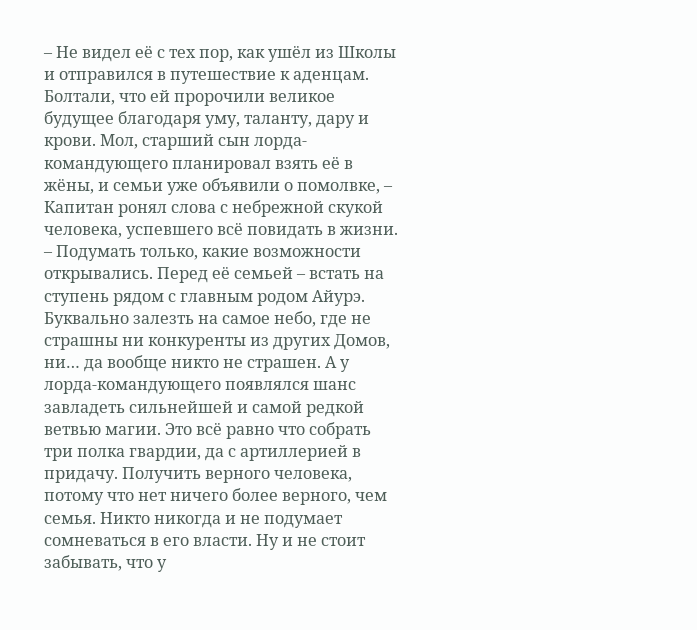– Не видел её с тех пор, как ушёл из Школы и отправился в путешествие к аденцам. Болтали, что ей пророчили великое будущее благодаря уму, таланту, дару и крови. Мол, старший сын лорда-командующего планировал взять её в жёны, и семьи уже объявили о помолвке, – Капитан ронял слова с небрежной скукой человека, успевшего всё повидать в жизни. – Подумать только, какие возможности открывались. Перед её семьей – встать на ступень рядом с главным родом Айурэ. Буквально залезть на самое небо, где не страшны ни конкуренты из других Домов, ни… да вообще никто не страшен. А у лорда-командующего появлялся шанс завладеть сильнейшей и самой редкой ветвью магии. Это всё равно что собрать три полка гвардии, да с артиллерией в придачу. Получить верного человека, потому что нет ничего более верного, чем семья. Никто никогда и не подумает сомневаться в его власти. Ну и не стоит забывать, что у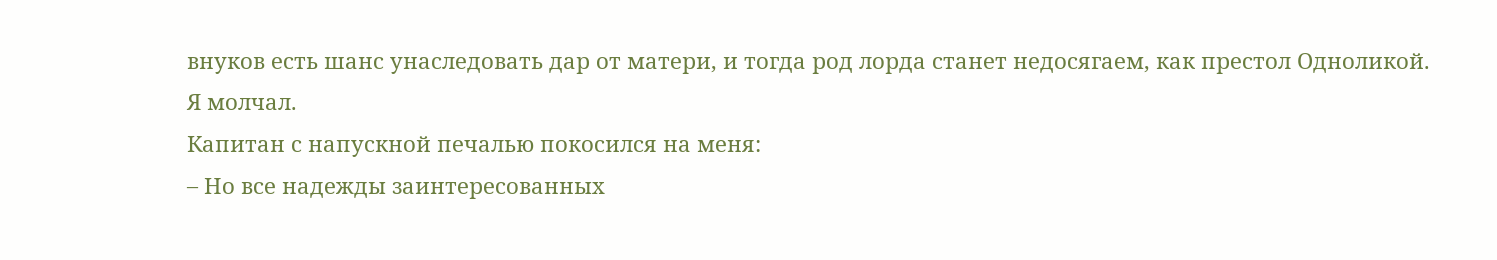внуков есть шанс унаследовать дар от матери, и тогда род лорда станет недосягаем, как престол Одноликой.
Я молчал.
Капитан с напускной печалью покосился на меня:
– Но все надежды заинтересованных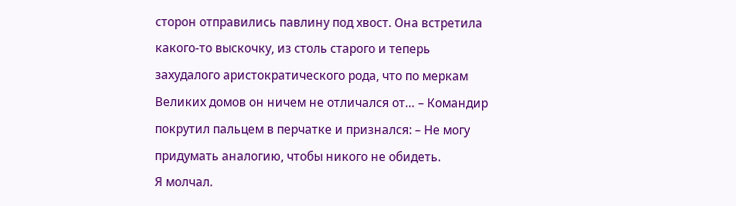сторон отправились павлину под хвост. Она встретила какого-то выскочку, из столь старого и теперь захудалого аристократического рода, что по меркам Великих домов он ничем не отличался от… – Командир покрутил пальцем в перчатке и признался: – Не могу придумать аналогию, чтобы никого не обидеть.
Я молчал.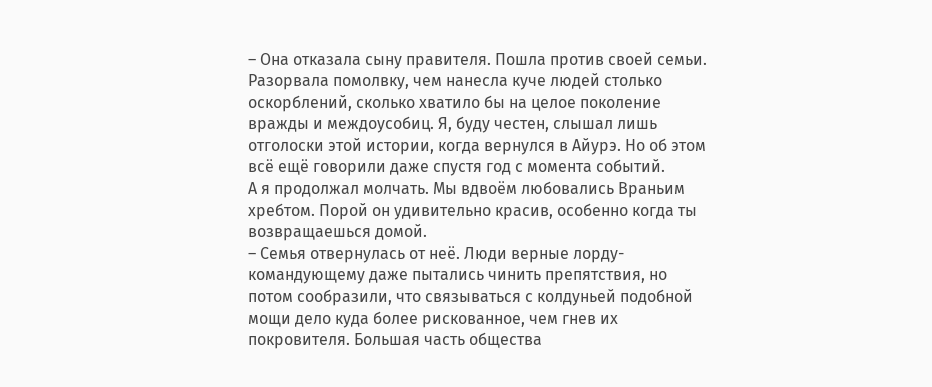– Она отказала сыну правителя. Пошла против своей семьи. Разорвала помолвку, чем нанесла куче людей столько оскорблений, сколько хватило бы на целое поколение вражды и междоусобиц. Я, буду честен, слышал лишь отголоски этой истории, когда вернулся в Айурэ. Но об этом всё ещё говорили даже спустя год с момента событий.
А я продолжал молчать. Мы вдвоём любовались Враньим хребтом. Порой он удивительно красив, особенно когда ты возвращаешься домой.
– Семья отвернулась от неё. Люди верные лорду-командующему даже пытались чинить препятствия, но потом сообразили, что связываться с колдуньей подобной мощи дело куда более рискованное, чем гнев их покровителя. Большая часть общества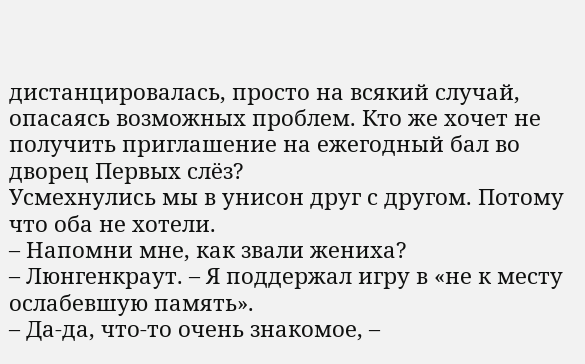дистанцировалась, просто на всякий случай, опасаясь возможных проблем. Кто же хочет не получить приглашение на ежегодный бал во дворец Первых слёз?
Усмехнулись мы в унисон друг с другом. Потому что оба не хотели.
– Напомни мне, как звали жениха?
– Люнгенкраут. – Я поддержал игру в «не к месту ослабевшую память».
– Да-да, что-то очень знакомое, –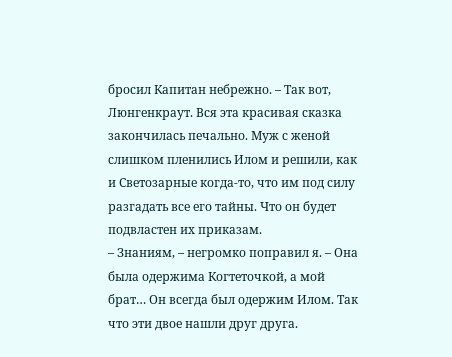бросил Капитан небрежно. – Так вот, Люнгенкраут. Вся эта красивая сказка закончилась печально. Муж с женой слишком пленились Илом и решили, как и Светозарные когда-то, что им под силу разгадать все его тайны. Что он будет подвластен их приказам.
– Знаниям, – негромко поправил я. – Она была одержима Когтеточкой, а мой брат… Он всегда был одержим Илом. Так что эти двое нашли друг друга.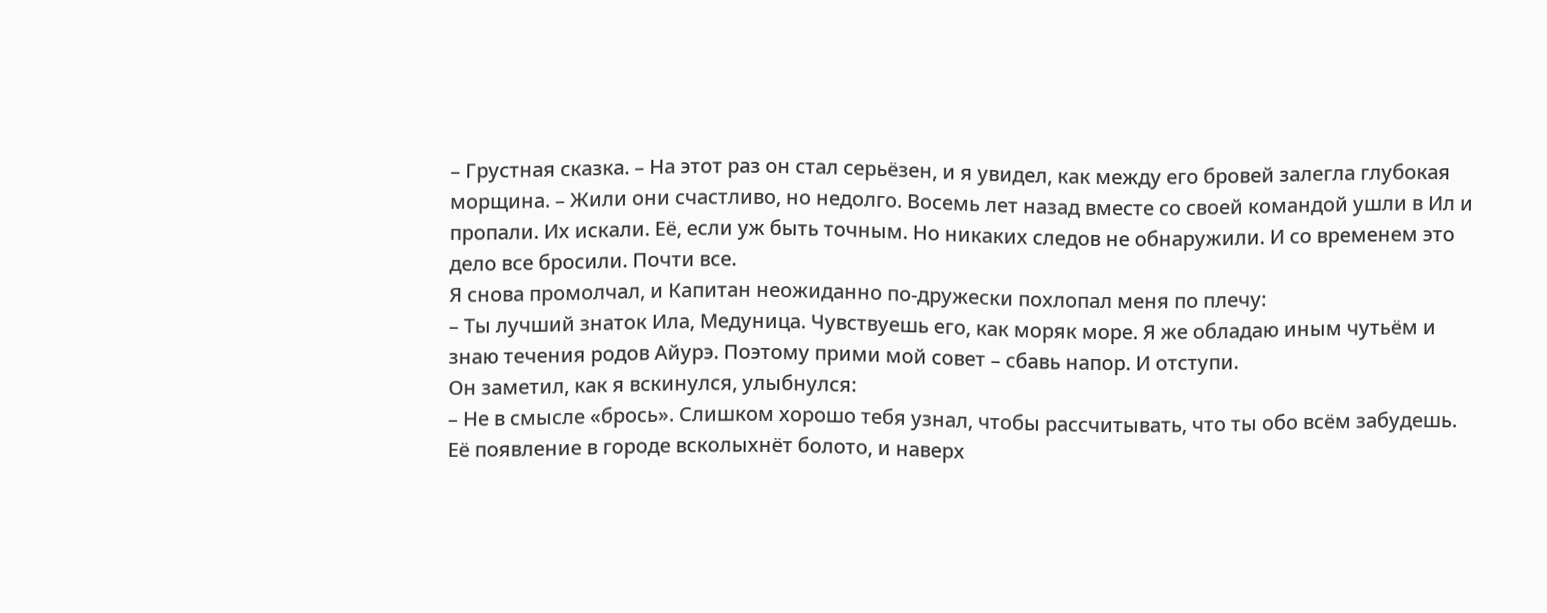– Грустная сказка. – На этот раз он стал серьёзен, и я увидел, как между его бровей залегла глубокая морщина. – Жили они счастливо, но недолго. Восемь лет назад вместе со своей командой ушли в Ил и пропали. Их искали. Её, если уж быть точным. Но никаких следов не обнаружили. И со временем это дело все бросили. Почти все.
Я снова промолчал, и Капитан неожиданно по-дружески похлопал меня по плечу:
– Ты лучший знаток Ила, Медуница. Чувствуешь его, как моряк море. Я же обладаю иным чутьём и знаю течения родов Айурэ. Поэтому прими мой совет – сбавь напор. И отступи.
Он заметил, как я вскинулся, улыбнулся:
– Не в смысле «брось». Слишком хорошо тебя узнал, чтобы рассчитывать, что ты обо всём забудешь. Её появление в городе всколыхнёт болото, и наверх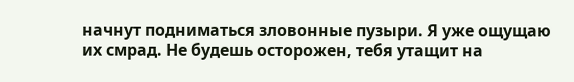начнут подниматься зловонные пузыри. Я уже ощущаю их смрад. Не будешь осторожен, тебя утащит на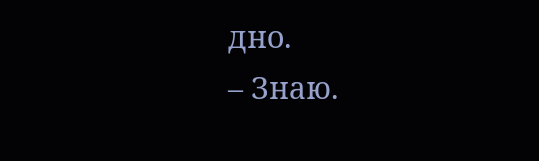дно.
– Знаю.